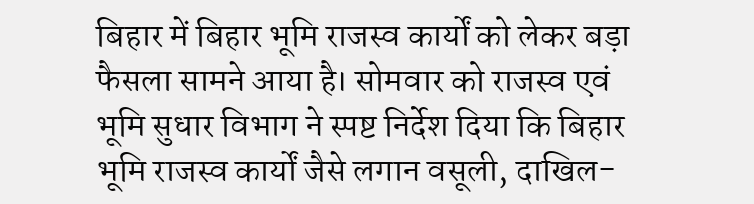बिहार में बिहार भूमि राजस्व कार्यों को लेकर बड़ा फैसला सामने आया है। सोमवार को राजस्व एवं भूमि सुधार विभाग ने स्पष्ट निर्देश दिया कि बिहार भूमि राजस्व कार्यों जैसे लगान वसूली, दाखिल-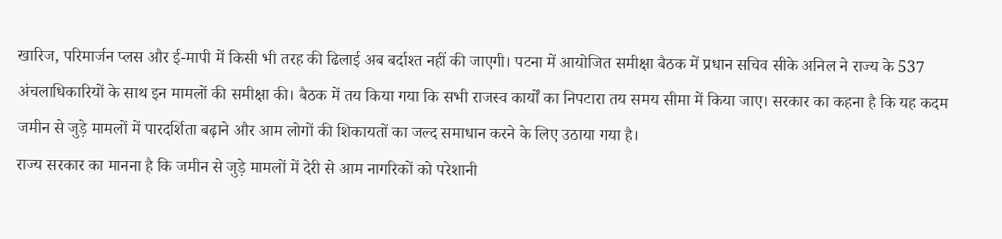खारिज, परिमार्जन प्लस और ई-मापी में किसी भी तरह की ढिलाई अब बर्दाश्त नहीं की जाएगी। पटना में आयोजित समीक्षा बैठक में प्रधान सचिव सीके अनिल ने राज्य के 537 अंचलाधिकारियों के साथ इन मामलों की समीक्षा की। बैठक में तय किया गया कि सभी राजस्व कार्यों का निपटारा तय समय सीमा में किया जाए। सरकार का कहना है कि यह कदम जमीन से जुड़े मामलों में पारदर्शिता बढ़ाने और आम लोगों की शिकायतों का जल्द समाधान करने के लिए उठाया गया है।
राज्य सरकार का मानना है कि जमीन से जुड़े मामलों में देरी से आम नागरिकों को परेशानी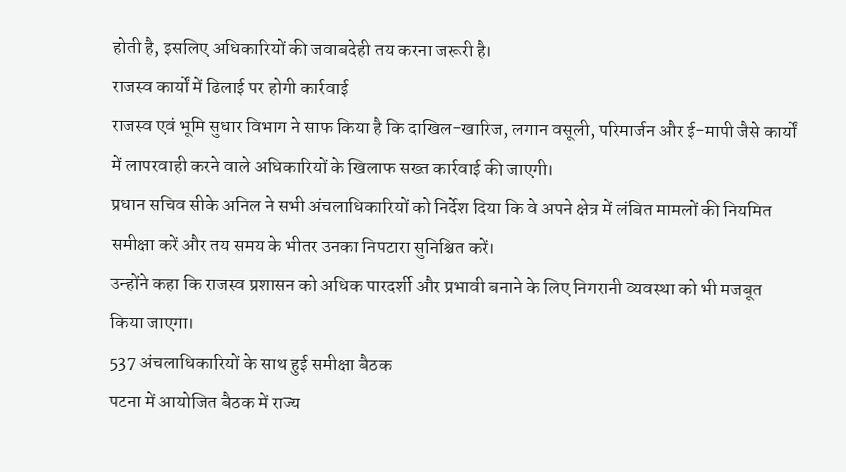होती है, इसलिए अधिकारियों की जवाबदेही तय करना जरूरी है।
राजस्व कार्यों में ढिलाई पर होगी कार्रवाई
राजस्व एवं भूमि सुधार विभाग ने साफ किया है कि दाखिल-खारिज, लगान वसूली, परिमार्जन और ई-मापी जैसे कार्यों में लापरवाही करने वाले अधिकारियों के खिलाफ सख्त कार्रवाई की जाएगी।
प्रधान सचिव सीके अनिल ने सभी अंचलाधिकारियों को निर्देश दिया कि वे अपने क्षेत्र में लंबित मामलों की नियमित समीक्षा करें और तय समय के भीतर उनका निपटारा सुनिश्चित करें।
उन्होंने कहा कि राजस्व प्रशासन को अधिक पारदर्शी और प्रभावी बनाने के लिए निगरानी व्यवस्था को भी मजबूत किया जाएगा।
537 अंचलाधिकारियों के साथ हुई समीक्षा बैठक
पटना में आयोजित बैठक में राज्य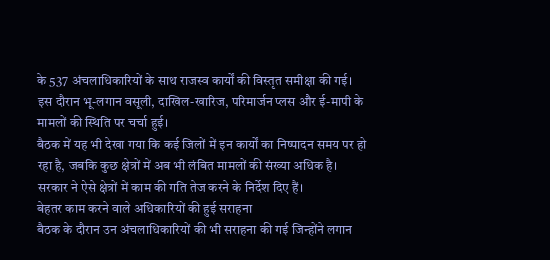के 537 अंचलाधिकारियों के साथ राजस्व कार्यों की विस्तृत समीक्षा की गई।
इस दौरान भू-लगान वसूली, दाखिल-खारिज, परिमार्जन प्लस और ई-मापी के मामलों की स्थिति पर चर्चा हुई।
बैठक में यह भी देखा गया कि कई जिलों में इन कार्यों का निष्पादन समय पर हो रहा है, जबकि कुछ क्षेत्रों में अब भी लंबित मामलों की संख्या अधिक है।
सरकार ने ऐसे क्षेत्रों में काम की गति तेज करने के निर्देश दिए हैं।
बेहतर काम करने वाले अधिकारियों की हुई सराहना
बैठक के दौरान उन अंचलाधिकारियों की भी सराहना की गई जिन्होंने लगान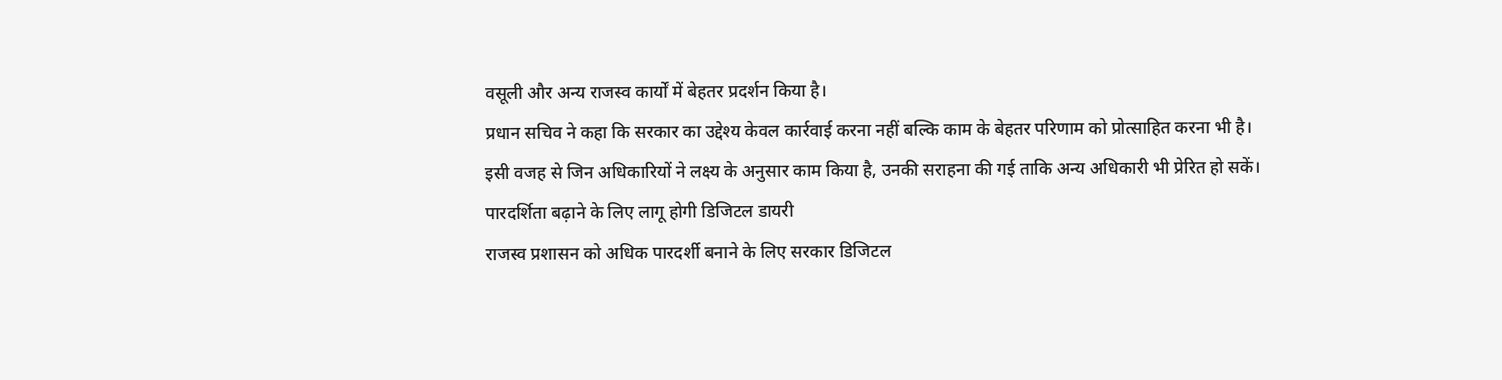वसूली और अन्य राजस्व कार्यों में बेहतर प्रदर्शन किया है।
प्रधान सचिव ने कहा कि सरकार का उद्देश्य केवल कार्रवाई करना नहीं बल्कि काम के बेहतर परिणाम को प्रोत्साहित करना भी है।
इसी वजह से जिन अधिकारियों ने लक्ष्य के अनुसार काम किया है, उनकी सराहना की गई ताकि अन्य अधिकारी भी प्रेरित हो सकें।
पारदर्शिता बढ़ाने के लिए लागू होगी डिजिटल डायरी
राजस्व प्रशासन को अधिक पारदर्शी बनाने के लिए सरकार डिजिटल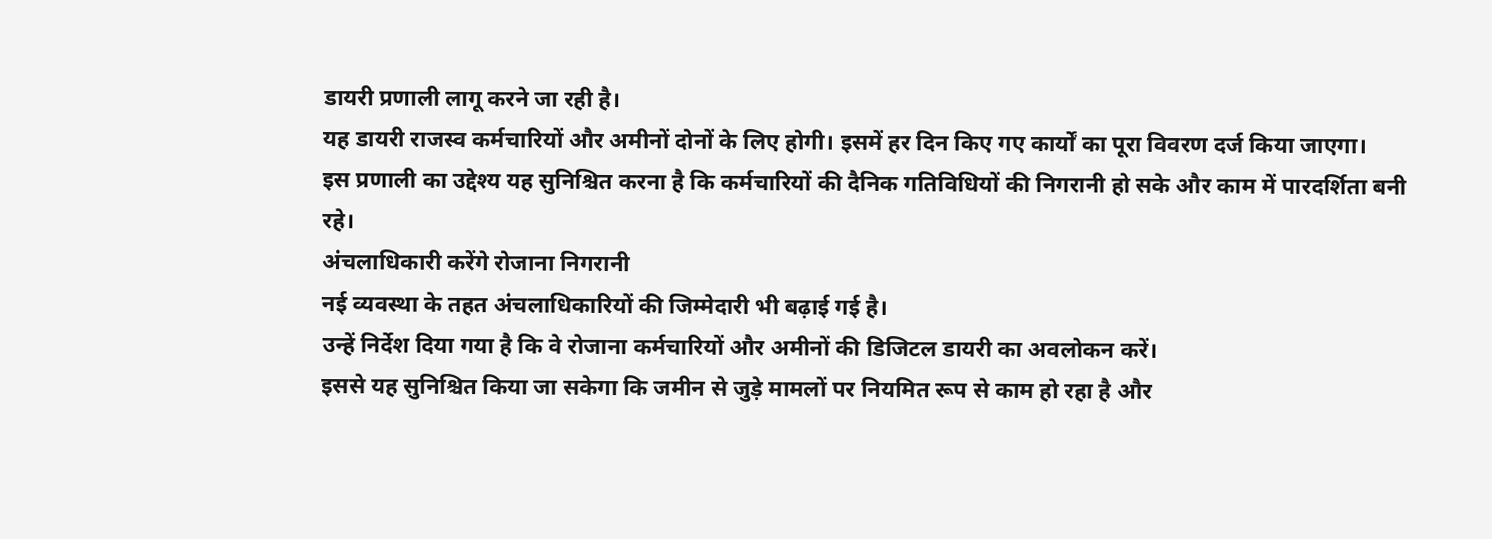डायरी प्रणाली लागू करने जा रही है।
यह डायरी राजस्व कर्मचारियों और अमीनों दोनों के लिए होगी। इसमें हर दिन किए गए कार्यों का पूरा विवरण दर्ज किया जाएगा।
इस प्रणाली का उद्देश्य यह सुनिश्चित करना है कि कर्मचारियों की दैनिक गतिविधियों की निगरानी हो सके और काम में पारदर्शिता बनी रहे।
अंचलाधिकारी करेंगे रोजाना निगरानी
नई व्यवस्था के तहत अंचलाधिकारियों की जिम्मेदारी भी बढ़ाई गई है।
उन्हें निर्देश दिया गया है कि वे रोजाना कर्मचारियों और अमीनों की डिजिटल डायरी का अवलोकन करें।
इससे यह सुनिश्चित किया जा सकेगा कि जमीन से जुड़े मामलों पर नियमित रूप से काम हो रहा है और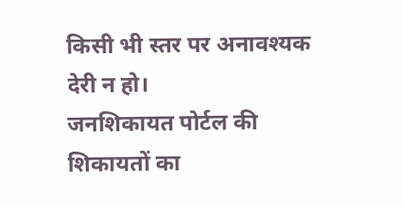किसी भी स्तर पर अनावश्यक देरी न हो।
जनशिकायत पोर्टल की शिकायतों का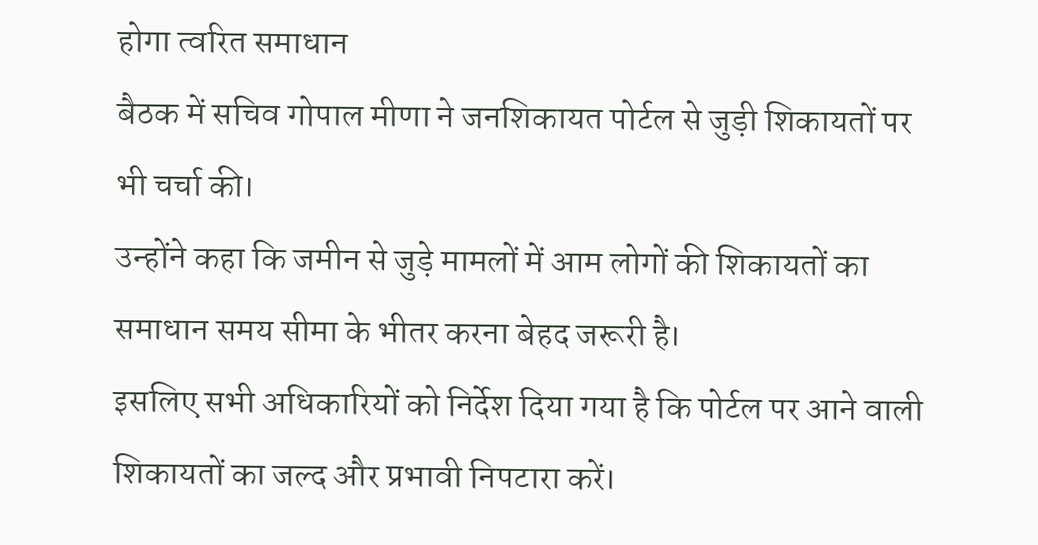होगा त्वरित समाधान
बैठक में सचिव गोपाल मीणा ने जनशिकायत पोर्टल से जुड़ी शिकायतों पर भी चर्चा की।
उन्होंने कहा कि जमीन से जुड़े मामलों में आम लोगों की शिकायतों का समाधान समय सीमा के भीतर करना बेहद जरूरी है।
इसलिए सभी अधिकारियों को निर्देश दिया गया है कि पोर्टल पर आने वाली शिकायतों का जल्द और प्रभावी निपटारा करें।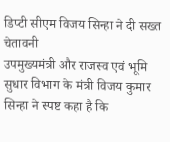डिप्टी सीएम विजय सिन्हा ने दी सख्त चेतावनी
उपमुख्यमंत्री और राजस्व एवं भूमि सुधार विभाग के मंत्री विजय कुमार सिन्हा ने स्पष्ट कहा है कि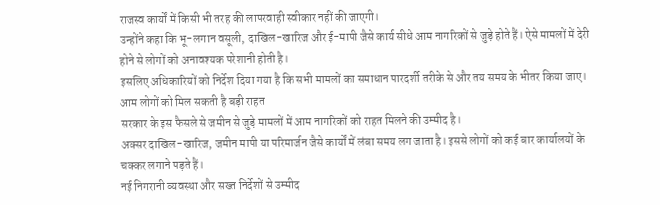राजस्व कार्यों में किसी भी तरह की लापरवाही स्वीकार नहीं की जाएगी।
उन्होंने कहा कि भू-लगान वसूली, दाखिल-खारिज और ई-मापी जैसे कार्य सीधे आम नागरिकों से जुड़े होते हैं। ऐसे मामलों में देरी होने से लोगों को अनावश्यक परेशानी होती है।
इसलिए अधिकारियों को निर्देश दिया गया है कि सभी मामलों का समाधान पारदर्शी तरीके से और तय समय के भीतर किया जाए।
आम लोगों को मिल सकती है बड़ी राहत
सरकार के इस फैसले से जमीन से जुड़े मामलों में आम नागरिकों को राहत मिलने की उम्मीद है।
अक्सर दाखिल-खारिज, जमीन मापी या परिमार्जन जैसे कार्यों में लंबा समय लग जाता है। इससे लोगों को कई बार कार्यालयों के चक्कर लगाने पड़ते हैं।
नई निगरानी व्यवस्था और सख्त निर्देशों से उम्मीद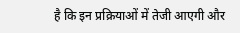है कि इन प्रक्रियाओं में तेजी आएगी और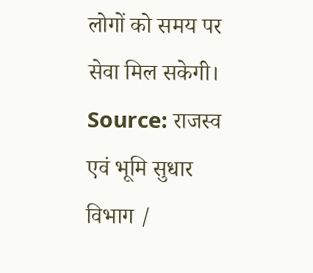लोगों को समय पर सेवा मिल सकेगी।
Source: राजस्व एवं भूमि सुधार विभाग /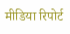मीडिया रिपोर्ट